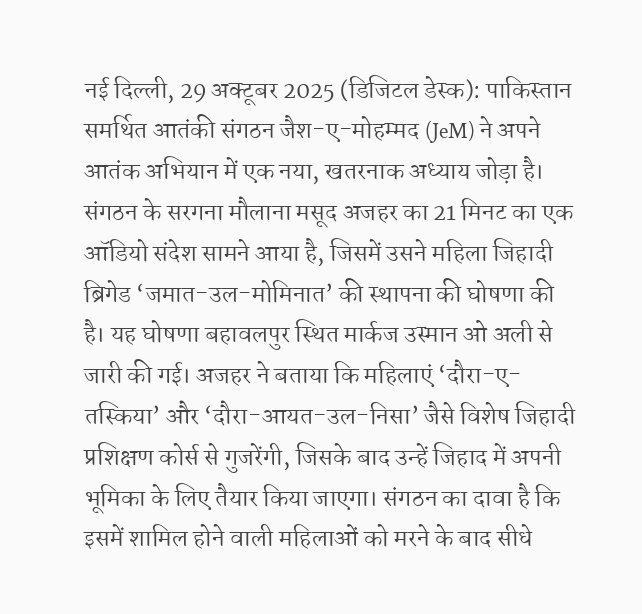नई दिल्ली, 29 अक्टूबर 2025 (डिजिटल डेस्क): पाकिस्तान समर्थित आतंकी संगठन जैश-ए-मोहम्मद (JeM) ने अपने आतंक अभियान में एक नया, खतरनाक अध्याय जोड़ा है। संगठन के सरगना मौलाना मसूद अजहर का 21 मिनट का एक ऑडियो संदेश सामने आया है, जिसमें उसने महिला जिहादी ब्रिगेड ‘जमात-उल-मोमिनात’ की स्थापना की घोषणा की है। यह घोषणा बहावलपुर स्थित मार्कज उस्मान ओ अली से जारी की गई। अजहर ने बताया कि महिलाएं ‘दौरा-ए-तस्किया’ और ‘दौरा-आयत-उल-निसा’ जैसे विशेष जिहादी प्रशिक्षण कोर्स से गुजरेंगी, जिसके बाद उन्हें जिहाद में अपनी भूमिका के लिए तैयार किया जाएगा। संगठन का दावा है कि इसमें शामिल होने वाली महिलाओं को मरने के बाद सीधे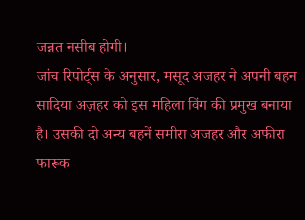जन्नत नसीब होगी।
जांच रिपोर्ट्स के अनुसार, मसूद अजहर ने अपनी बहन सादिया अज़हर को इस महिला विंग की प्रमुख बनाया है। उसकी दो अन्य बहनें समीरा अजहर और अफीरा फारूक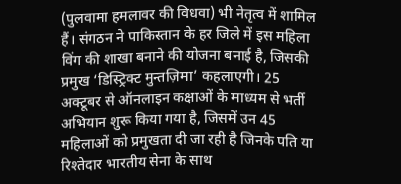(पुलवामा हमलावर की विधवा) भी नेतृत्व में शामिल हैं। संगठन ने पाकिस्तान के हर जिले में इस महिला विंग की शाखा बनाने की योजना बनाई है, जिसकी प्रमुख ‘डिस्ट्रिक्ट मुन्तज़िमा’ कहलाएगी। 25 अक्टूबर से ऑनलाइन कक्षाओं के माध्यम से भर्ती अभियान शुरू किया गया है, जिसमें उन 45 महिलाओं को प्रमुखता दी जा रही है जिनके पति या रिश्तेदार भारतीय सेना के साथ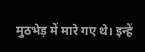मुठभेड़ में मारे गए थे। इन्हें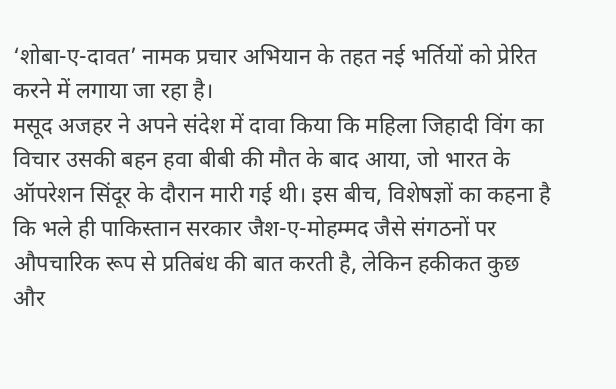‘शोबा-ए-दावत’ नामक प्रचार अभियान के तहत नई भर्तियों को प्रेरित करने में लगाया जा रहा है।
मसूद अजहर ने अपने संदेश में दावा किया कि महिला जिहादी विंग का विचार उसकी बहन हवा बीबी की मौत के बाद आया, जो भारत के ऑपरेशन सिंदूर के दौरान मारी गई थी। इस बीच, विशेषज्ञों का कहना है कि भले ही पाकिस्तान सरकार जैश-ए-मोहम्मद जैसे संगठनों पर औपचारिक रूप से प्रतिबंध की बात करती है, लेकिन हकीकत कुछ और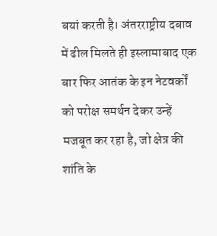बयां करती है। अंतरराष्ट्रीय दबाव में ढील मिलते ही इस्लामाबाद एक बार फिर आतंक के इन नेटवर्कों को परोक्ष समर्थन देकर उन्हें मजबूत कर रहा है, जो क्षेत्र की शांति के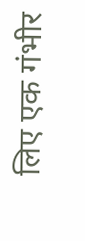लिए एक गंभीर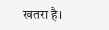खतरा है।